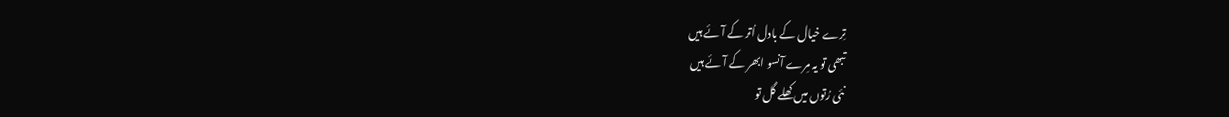تِرے خیال کے بادل اُتر کے آئے ہیں
تبھی تو یہ مِرے آنسو ابھر کے آئے ہیں
نئی رُتوں میں کھلے گل تو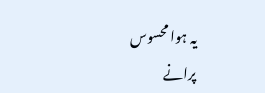یہ ہوا محسوس
پرانے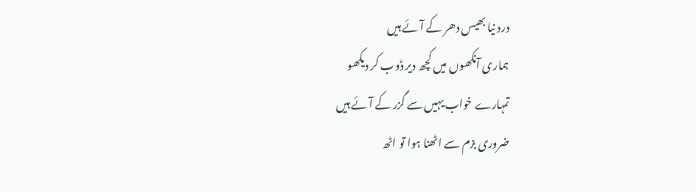درد نیا بھیس دھر کے آئے ہیں
ہماری آنکھوں میں کچھ دیر ڈوب کر دیکھو
تمہارے خواب یہیں سے گزر کے آئے ہیں
ضروری بزم سے اٹھنا ہوا تو اٹھ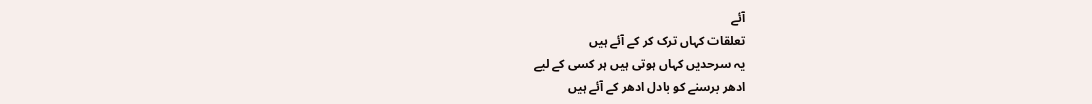آئے
تعلقات کہاں ترک کر کے آئے ہیں
یہ سرحدیں کہاں ہوتی ہیں ہر کسی کے لیے
ادھر برسنے کو بادل ادھر کے آئے ہیں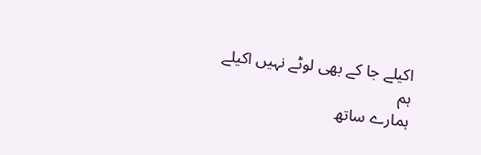اکیلے جا کے بھی لوٹے نہیں اکیلے ہم
ہمارے ساتھ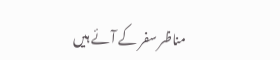مناظر سفر کے آئے ہیں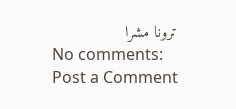ترونا مشرا
No comments:
Post a Comment